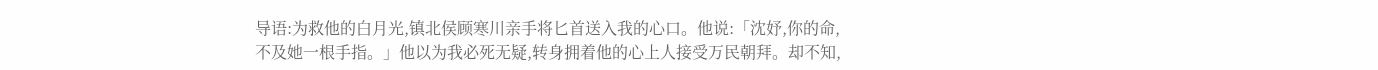导语:为救他的白月光,镇北侯顾寒川亲手将匕首送入我的心口。他说:「沈妤,你的命,
不及她一根手指。」他以为我必死无疑,转身拥着他的心上人接受万民朝拜。却不知,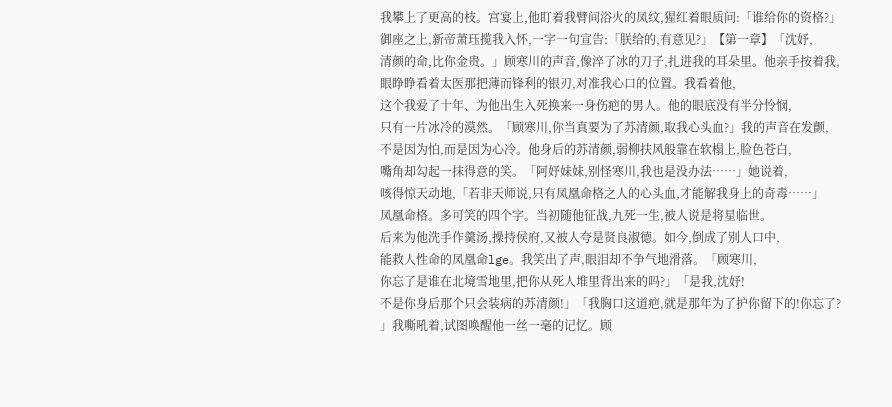我攀上了更高的枝。宫宴上,他盯着我臂间浴火的凤纹,猩红着眼质问:「谁给你的资格?」
御座之上,新帝萧珏揽我入怀,一字一句宣告:「朕给的,有意见?」【第一章】「沈妤,
清颜的命,比你金贵。」顾寒川的声音,像淬了冰的刀子,扎进我的耳朵里。他亲手按着我,
眼睁睁看着太医那把薄而锋利的银刃,对准我心口的位置。我看着他,
这个我爱了十年、为他出生入死换来一身伤疤的男人。他的眼底没有半分怜悯,
只有一片冰冷的漠然。「顾寒川,你当真要为了苏清颜,取我心头血?」我的声音在发颤,
不是因为怕,而是因为心冷。他身后的苏清颜,弱柳扶风般靠在软榻上,脸色苍白,
嘴角却勾起一抹得意的笑。「阿妤妹妹,别怪寒川,我也是没办法……」她说着,
咳得惊天动地,「若非天师说,只有凤凰命格之人的心头血,才能解我身上的奇毒……」
凤凰命格。多可笑的四个字。当初随他征战,九死一生,被人说是将星临世。
后来为他洗手作羹汤,操持侯府,又被人夸是贤良淑德。如今,倒成了别人口中,
能救人性命的凤凰命lge。我笑出了声,眼泪却不争气地滑落。「顾寒川,
你忘了是谁在北境雪地里,把你从死人堆里背出来的吗?」「是我,沈妤!
不是你身后那个只会装病的苏清颜!」「我胸口这道疤,就是那年为了护你留下的!你忘了?
」我嘶吼着,试图唤醒他一丝一毫的记忆。顾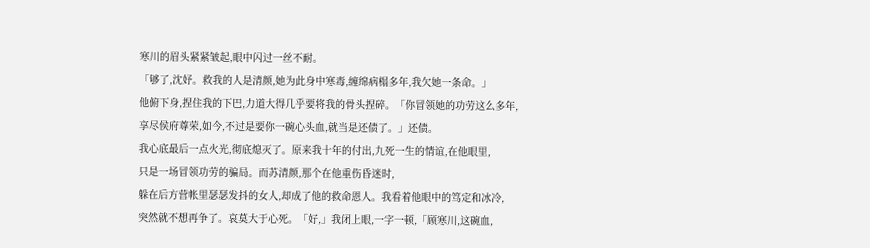寒川的眉头紧紧皱起,眼中闪过一丝不耐。
「够了,沈妤。救我的人是清颜,她为此身中寒毒,缠绵病榻多年,我欠她一条命。」
他俯下身,捏住我的下巴,力道大得几乎要将我的骨头捏碎。「你冒领她的功劳这么多年,
享尽侯府尊荣,如今,不过是要你一碗心头血,就当是还债了。」还债。
我心底最后一点火光,彻底熄灭了。原来我十年的付出,九死一生的情谊,在他眼里,
只是一场冒领功劳的骗局。而苏清颜,那个在他重伤昏迷时,
躲在后方营帐里瑟瑟发抖的女人,却成了他的救命恩人。我看着他眼中的笃定和冰冷,
突然就不想再争了。哀莫大于心死。「好,」我闭上眼,一字一顿,「顾寒川,这碗血,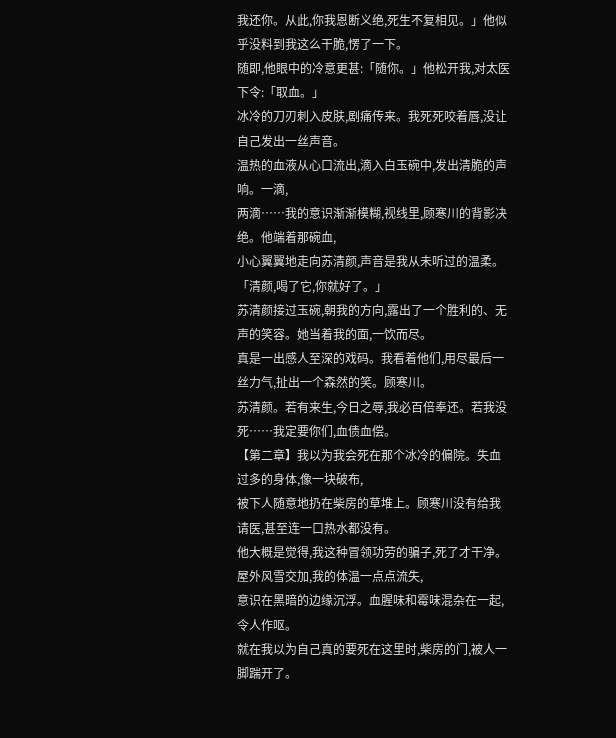我还你。从此,你我恩断义绝,死生不复相见。」他似乎没料到我这么干脆,愣了一下。
随即,他眼中的冷意更甚:「随你。」他松开我,对太医下令:「取血。」
冰冷的刀刃刺入皮肤,剧痛传来。我死死咬着唇,没让自己发出一丝声音。
温热的血液从心口流出,滴入白玉碗中,发出清脆的声响。一滴,
两滴……我的意识渐渐模糊,视线里,顾寒川的背影决绝。他端着那碗血,
小心翼翼地走向苏清颜,声音是我从未听过的温柔。「清颜,喝了它,你就好了。」
苏清颜接过玉碗,朝我的方向,露出了一个胜利的、无声的笑容。她当着我的面,一饮而尽。
真是一出感人至深的戏码。我看着他们,用尽最后一丝力气,扯出一个森然的笑。顾寒川。
苏清颜。若有来生,今日之辱,我必百倍奉还。若我没死……我定要你们,血债血偿。
【第二章】我以为我会死在那个冰冷的偏院。失血过多的身体,像一块破布,
被下人随意地扔在柴房的草堆上。顾寒川没有给我请医,甚至连一口热水都没有。
他大概是觉得,我这种冒领功劳的骗子,死了才干净。屋外风雪交加,我的体温一点点流失,
意识在黑暗的边缘沉浮。血腥味和霉味混杂在一起,令人作呕。
就在我以为自己真的要死在这里时,柴房的门,被人一脚踹开了。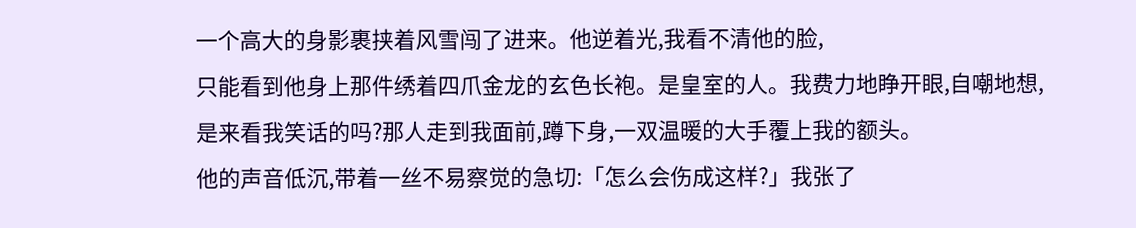一个高大的身影裹挟着风雪闯了进来。他逆着光,我看不清他的脸,
只能看到他身上那件绣着四爪金龙的玄色长袍。是皇室的人。我费力地睁开眼,自嘲地想,
是来看我笑话的吗?那人走到我面前,蹲下身,一双温暖的大手覆上我的额头。
他的声音低沉,带着一丝不易察觉的急切:「怎么会伤成这样?」我张了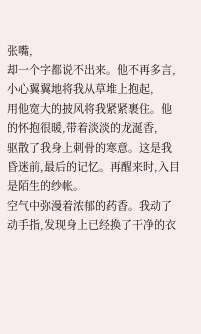张嘴,
却一个字都说不出来。他不再多言,小心翼翼地将我从草堆上抱起,
用他宽大的披风将我紧紧裹住。他的怀抱很暖,带着淡淡的龙涎香,
驱散了我身上刺骨的寒意。这是我昏迷前,最后的记忆。再醒来时,入目是陌生的纱帐。
空气中弥漫着浓郁的药香。我动了动手指,发现身上已经换了干净的衣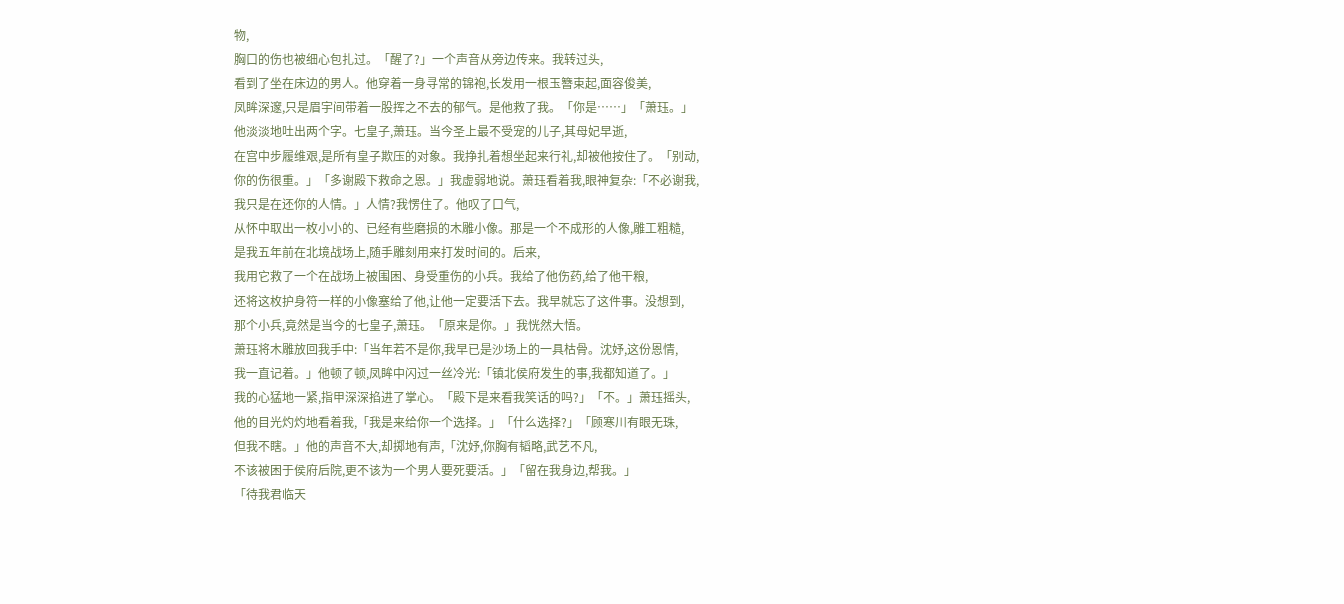物,
胸口的伤也被细心包扎过。「醒了?」一个声音从旁边传来。我转过头,
看到了坐在床边的男人。他穿着一身寻常的锦袍,长发用一根玉簪束起,面容俊美,
凤眸深邃,只是眉宇间带着一股挥之不去的郁气。是他救了我。「你是……」「萧珏。」
他淡淡地吐出两个字。七皇子,萧珏。当今圣上最不受宠的儿子,其母妃早逝,
在宫中步履维艰,是所有皇子欺压的对象。我挣扎着想坐起来行礼,却被他按住了。「别动,
你的伤很重。」「多谢殿下救命之恩。」我虚弱地说。萧珏看着我,眼神复杂:「不必谢我,
我只是在还你的人情。」人情?我愣住了。他叹了口气,
从怀中取出一枚小小的、已经有些磨损的木雕小像。那是一个不成形的人像,雕工粗糙,
是我五年前在北境战场上,随手雕刻用来打发时间的。后来,
我用它救了一个在战场上被围困、身受重伤的小兵。我给了他伤药,给了他干粮,
还将这枚护身符一样的小像塞给了他,让他一定要活下去。我早就忘了这件事。没想到,
那个小兵,竟然是当今的七皇子,萧珏。「原来是你。」我恍然大悟。
萧珏将木雕放回我手中:「当年若不是你,我早已是沙场上的一具枯骨。沈妤,这份恩情,
我一直记着。」他顿了顿,凤眸中闪过一丝冷光:「镇北侯府发生的事,我都知道了。」
我的心猛地一紧,指甲深深掐进了掌心。「殿下是来看我笑话的吗?」「不。」萧珏摇头,
他的目光灼灼地看着我,「我是来给你一个选择。」「什么选择?」「顾寒川有眼无珠,
但我不瞎。」他的声音不大,却掷地有声,「沈妤,你胸有韬略,武艺不凡,
不该被困于侯府后院,更不该为一个男人要死要活。」「留在我身边,帮我。」
「待我君临天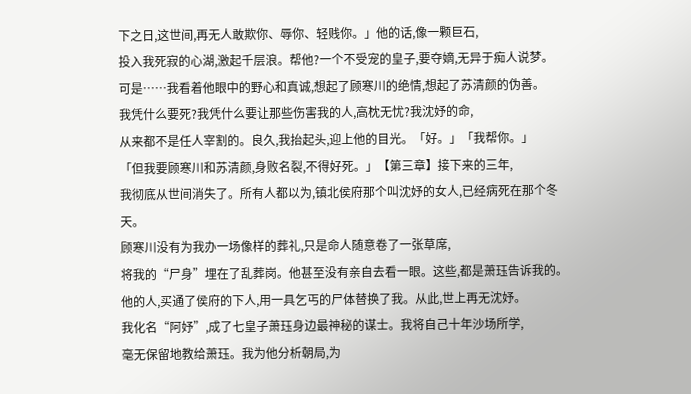下之日,这世间,再无人敢欺你、辱你、轻贱你。」他的话,像一颗巨石,
投入我死寂的心湖,激起千层浪。帮他?一个不受宠的皇子,要夺嫡,无异于痴人说梦。
可是……我看着他眼中的野心和真诚,想起了顾寒川的绝情,想起了苏清颜的伪善。
我凭什么要死?我凭什么要让那些伤害我的人,高枕无忧?我沈妤的命,
从来都不是任人宰割的。良久,我抬起头,迎上他的目光。「好。」「我帮你。」
「但我要顾寒川和苏清颜,身败名裂,不得好死。」【第三章】接下来的三年,
我彻底从世间消失了。所有人都以为,镇北侯府那个叫沈妤的女人,已经病死在那个冬天。
顾寒川没有为我办一场像样的葬礼,只是命人随意卷了一张草席,
将我的“尸身”埋在了乱葬岗。他甚至没有亲自去看一眼。这些,都是萧珏告诉我的。
他的人,买通了侯府的下人,用一具乞丐的尸体替换了我。从此,世上再无沈妤。
我化名“阿妤”,成了七皇子萧珏身边最神秘的谋士。我将自己十年沙场所学,
毫无保留地教给萧珏。我为他分析朝局,为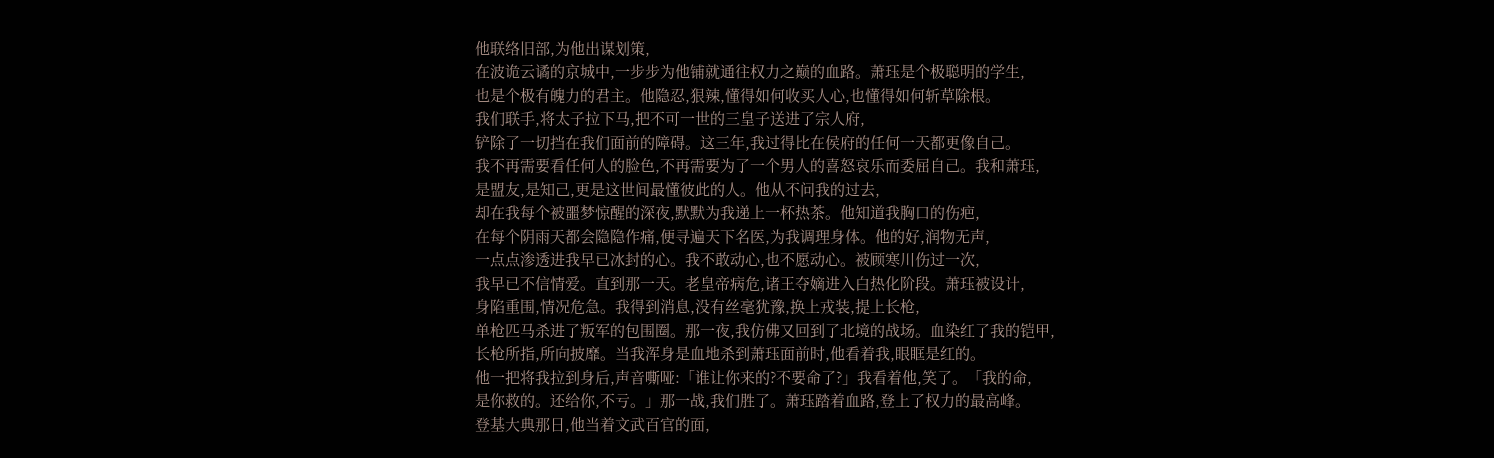他联络旧部,为他出谋划策,
在波诡云谲的京城中,一步步为他铺就通往权力之巅的血路。萧珏是个极聪明的学生,
也是个极有魄力的君主。他隐忍,狠辣,懂得如何收买人心,也懂得如何斩草除根。
我们联手,将太子拉下马,把不可一世的三皇子送进了宗人府,
铲除了一切挡在我们面前的障碍。这三年,我过得比在侯府的任何一天都更像自己。
我不再需要看任何人的脸色,不再需要为了一个男人的喜怒哀乐而委屈自己。我和萧珏,
是盟友,是知己,更是这世间最懂彼此的人。他从不问我的过去,
却在我每个被噩梦惊醒的深夜,默默为我递上一杯热茶。他知道我胸口的伤疤,
在每个阴雨天都会隐隐作痛,便寻遍天下名医,为我调理身体。他的好,润物无声,
一点点渗透进我早已冰封的心。我不敢动心,也不愿动心。被顾寒川伤过一次,
我早已不信情爱。直到那一天。老皇帝病危,诸王夺嫡进入白热化阶段。萧珏被设计,
身陷重围,情况危急。我得到消息,没有丝毫犹豫,换上戎装,提上长枪,
单枪匹马杀进了叛军的包围圈。那一夜,我仿佛又回到了北境的战场。血染红了我的铠甲,
长枪所指,所向披靡。当我浑身是血地杀到萧珏面前时,他看着我,眼眶是红的。
他一把将我拉到身后,声音嘶哑:「谁让你来的?不要命了?」我看着他,笑了。「我的命,
是你救的。还给你,不亏。」那一战,我们胜了。萧珏踏着血路,登上了权力的最高峰。
登基大典那日,他当着文武百官的面,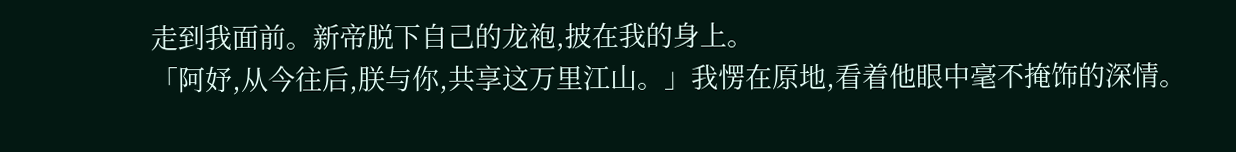走到我面前。新帝脱下自己的龙袍,披在我的身上。
「阿妤,从今往后,朕与你,共享这万里江山。」我愣在原地,看着他眼中毫不掩饰的深情。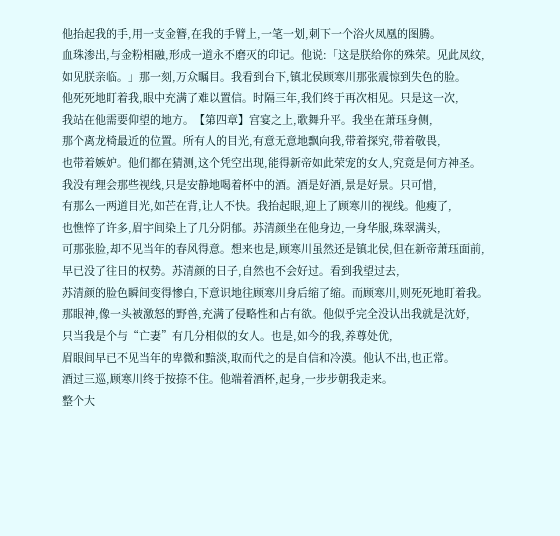他抬起我的手,用一支金簪,在我的手臂上,一笔一划,刺下一个浴火凤凰的图腾。
血珠渗出,与金粉相融,形成一道永不磨灭的印记。他说:「这是朕给你的殊荣。见此凤纹,
如见朕亲临。」那一刻,万众瞩目。我看到台下,镇北侯顾寒川那张震惊到失色的脸。
他死死地盯着我,眼中充满了难以置信。时隔三年,我们终于再次相见。只是这一次,
我站在他需要仰望的地方。【第四章】宫宴之上,歌舞升平。我坐在萧珏身侧,
那个离龙椅最近的位置。所有人的目光,有意无意地飘向我,带着探究,带着敬畏,
也带着嫉妒。他们都在猜测,这个凭空出现,能得新帝如此荣宠的女人,究竟是何方神圣。
我没有理会那些视线,只是安静地喝着杯中的酒。酒是好酒,景是好景。只可惜,
有那么一两道目光,如芒在背,让人不快。我抬起眼,迎上了顾寒川的视线。他瘦了,
也憔悴了许多,眉宇间染上了几分阴郁。苏清颜坐在他身边,一身华服,珠翠满头,
可那张脸,却不见当年的春风得意。想来也是,顾寒川虽然还是镇北侯,但在新帝萧珏面前,
早已没了往日的权势。苏清颜的日子,自然也不会好过。看到我望过去,
苏清颜的脸色瞬间变得惨白,下意识地往顾寒川身后缩了缩。而顾寒川,则死死地盯着我。
那眼神,像一头被激怒的野兽,充满了侵略性和占有欲。他似乎完全没认出我就是沈妤,
只当我是个与“亡妻”有几分相似的女人。也是,如今的我,养尊处优,
眉眼间早已不见当年的卑微和黯淡,取而代之的是自信和冷漠。他认不出,也正常。
酒过三巡,顾寒川终于按捺不住。他端着酒杯,起身,一步步朝我走来。
整个大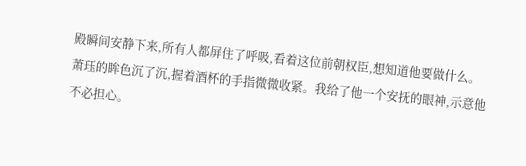殿瞬间安静下来,所有人都屏住了呼吸,看着这位前朝权臣,想知道他要做什么。
萧珏的眸色沉了沉,握着酒杯的手指微微收紧。我给了他一个安抚的眼神,示意他不必担心。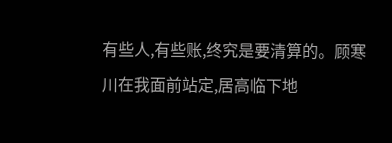有些人,有些账,终究是要清算的。顾寒川在我面前站定,居高临下地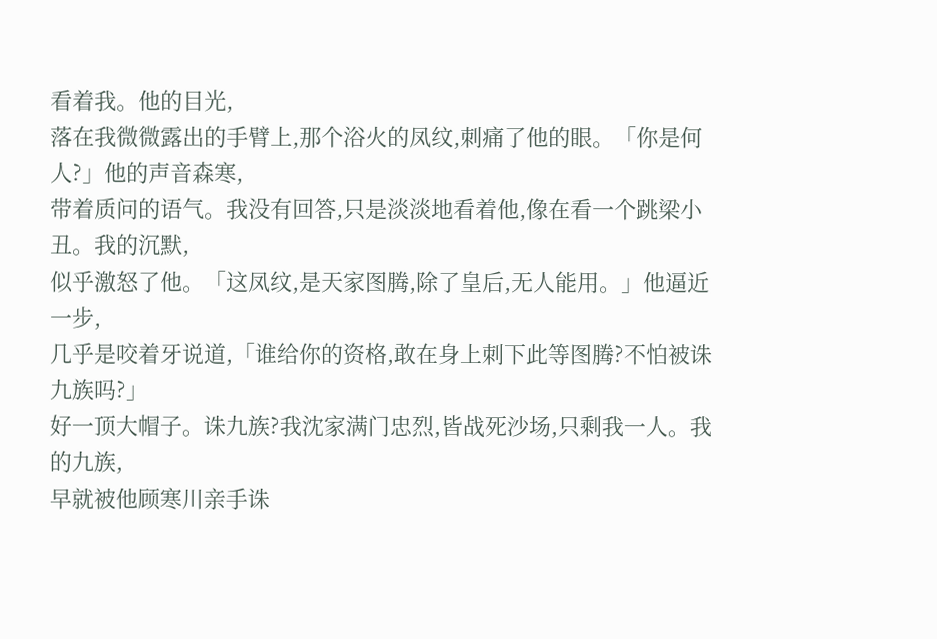看着我。他的目光,
落在我微微露出的手臂上,那个浴火的凤纹,刺痛了他的眼。「你是何人?」他的声音森寒,
带着质问的语气。我没有回答,只是淡淡地看着他,像在看一个跳梁小丑。我的沉默,
似乎激怒了他。「这凤纹,是天家图腾,除了皇后,无人能用。」他逼近一步,
几乎是咬着牙说道,「谁给你的资格,敢在身上刺下此等图腾?不怕被诛九族吗?」
好一顶大帽子。诛九族?我沈家满门忠烈,皆战死沙场,只剩我一人。我的九族,
早就被他顾寒川亲手诛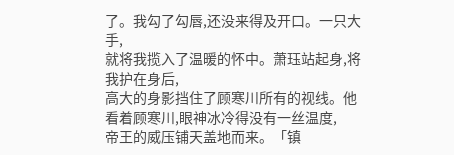了。我勾了勾唇,还没来得及开口。一只大手,
就将我揽入了温暖的怀中。萧珏站起身,将我护在身后,
高大的身影挡住了顾寒川所有的视线。他看着顾寒川,眼神冰冷得没有一丝温度,
帝王的威压铺天盖地而来。「镇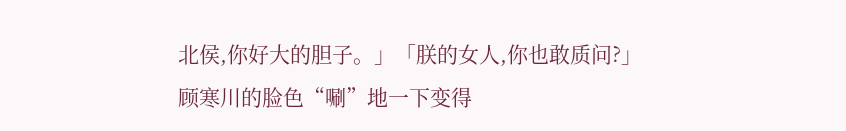北侯,你好大的胆子。」「朕的女人,你也敢质问?」
顾寒川的脸色“唰”地一下变得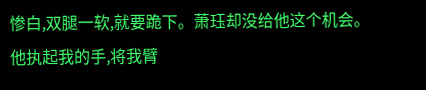惨白,双腿一软,就要跪下。萧珏却没给他这个机会。
他执起我的手,将我臂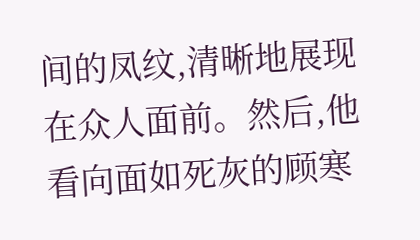间的凤纹,清晰地展现在众人面前。然后,他看向面如死灰的顾寒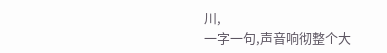川,
一字一句,声音响彻整个大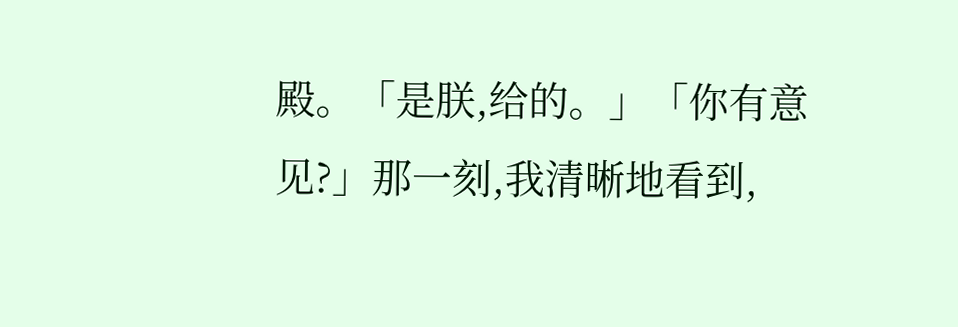殿。「是朕,给的。」「你有意见?」那一刻,我清晰地看到,